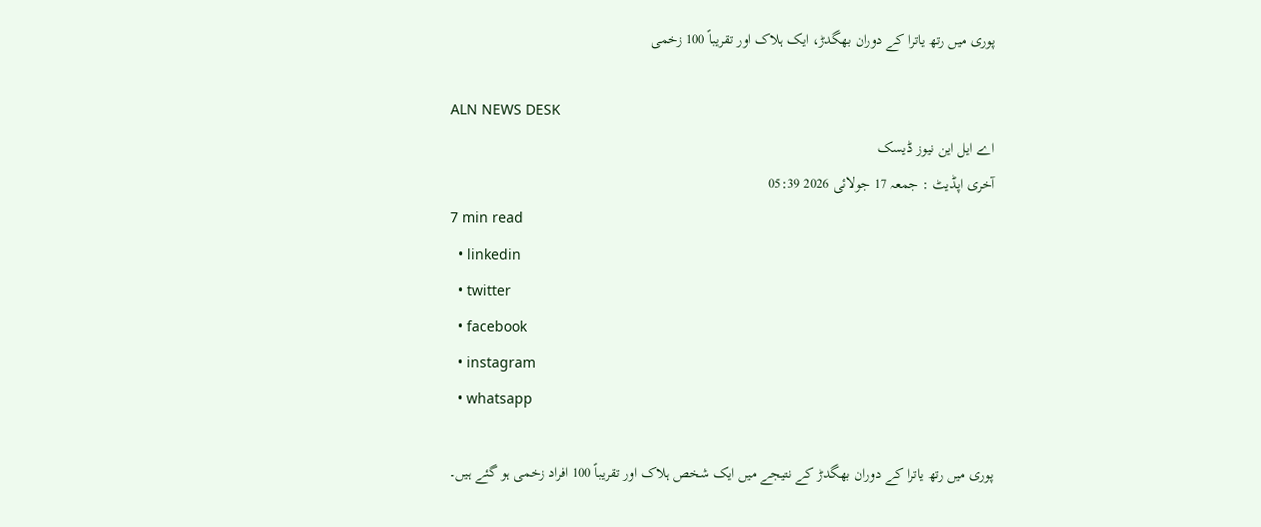پوری میں رتھ یاترا کے دوران بھگدڑ، ایک ہلاک اور تقریباً 100 زخمی

ALN NEWS DESK
اے ایل این نیوز ڈیسک
آخری اپڈیٹ : جمعہ 17 جولائی 2026 05:39
7 min read
  • linkedin
  • twitter
  • facebook
  • instagram
  • whatsapp

پوری میں رتھ یاترا کے دوران بھگدڑ کے نتیجے میں ایک شخص ہلاک اور تقریباً 100 افراد زخمی ہو گئے ہیں۔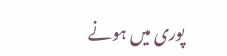پوری میں ہونے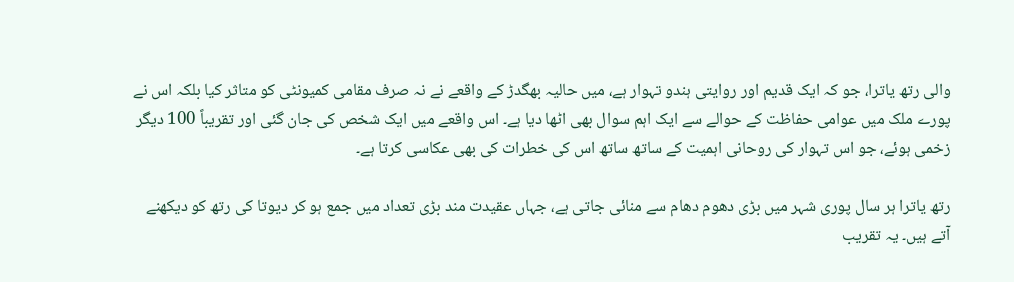والی رتھ یاترا، جو کہ ایک قدیم اور روایتی ہندو تہوار ہے، میں حالیہ بھگدڑ کے واقعے نے نہ صرف مقامی کمیونٹی کو متاثر کیا بلکہ اس نے پورے ملک میں عوامی حفاظت کے حوالے سے ایک اہم سوال بھی اٹھا دیا ہے۔ اس واقعے میں ایک شخص کی جان گئی اور تقریباً 100 دیگر زخمی ہوئے، جو اس تہوار کی روحانی اہمیت کے ساتھ ساتھ اس کی خطرات کی بھی عکاسی کرتا ہے۔

رتھ یاترا ہر سال پوری شہر میں بڑی دھوم دھام سے منائی جاتی ہے، جہاں عقیدت مند بڑی تعداد میں جمع ہو کر دیوتا کی رتھ کو دیکھنے آتے ہیں۔ یہ تقریب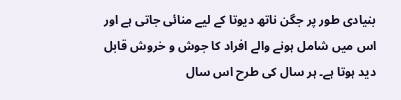بنیادی طور پر جگن ناتھ دیوتا کے لیے منائی جاتی ہے اور اس میں شامل ہونے والے افراد کا جوش و خروش قابل دید ہوتا ہے۔ ہر سال کی طرح اس سال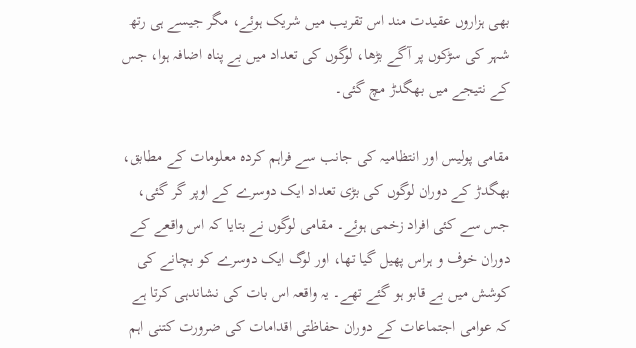بھی ہزاروں عقیدت مند اس تقریب میں شریک ہوئے، مگر جیسے ہی رتھ شہر کی سڑکوں پر آگے بڑھا، لوگوں کی تعداد میں بے پناہ اضافہ ہوا، جس کے نتیجے میں بھگدڑ مچ گئی۔

مقامی پولیس اور انتظامیہ کی جانب سے فراہم کردہ معلومات کے مطابق، بھگدڑ کے دوران لوگوں کی بڑی تعداد ایک دوسرے کے اوپر گر گئی، جس سے کئی افراد زخمی ہوئے۔ مقامی لوگوں نے بتایا کہ اس واقعے کے دوران خوف و ہراس پھیل گیا تھا، اور لوگ ایک دوسرے کو بچانے کی کوشش میں بے قابو ہو گئے تھے۔ یہ واقعہ اس بات کی نشاندہی کرتا ہے کہ عوامی اجتماعات کے دوران حفاظتی اقدامات کی ضرورت کتنی اہم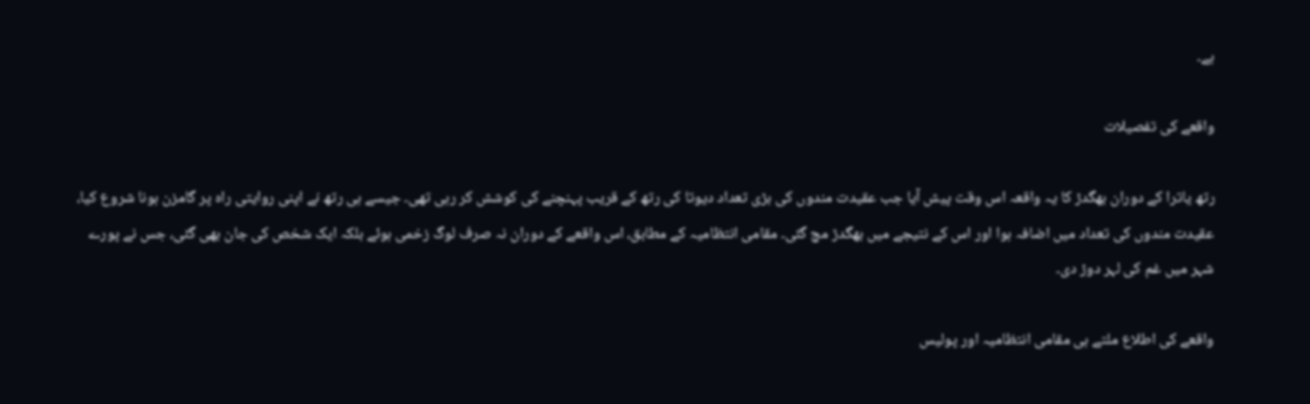ہے۔

واقعے کی تفصیلات

رتھ یاترا کے دوران بھگدڑ کا یہ واقعہ اس وقت پیش آیا جب عقیدت مندوں کی بڑی تعداد دیوتا کی رتھ کے قریب پہنچنے کی کوشش کر رہی تھی۔ جیسے ہی رتھ نے اپنی روایتی راہ پر گامزن ہونا شروع کیا، عقیدت مندوں کی تعداد میں اضافہ ہوا اور اس کے نتیجے میں بھگدڑ مچ گئی۔ مقامی انتظامیہ کے مطابق، اس واقعے کے دوران نہ صرف لوگ زخمی ہوئے بلکہ ایک شخص کی جان بھی گئی، جس نے پورے شہر میں غم کی لہر دوڑ دی۔

واقعے کی اطلاع ملتے ہی مقامی انتظامیہ اور پولیس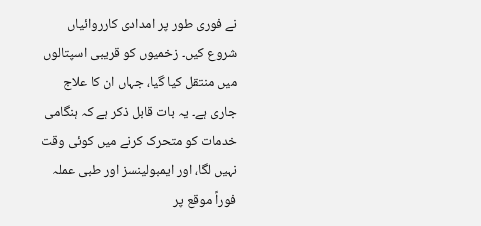نے فوری طور پر امدادی کارروائیاں شروع کیں۔ زخمیوں کو قریبی اسپتالوں میں منتقل کیا گیا، جہاں ان کا علاج جاری ہے۔ یہ بات قابل ذکر ہے کہ ہنگامی خدمات کو متحرک کرنے میں کوئی وقت نہیں لگا، اور ایمبولینسز اور طبی عملہ فوراً موقع پر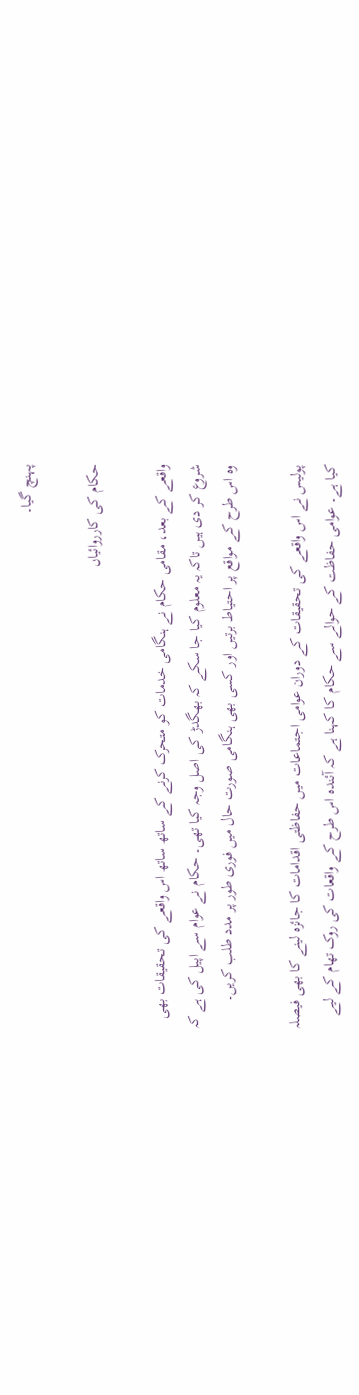پہنچ گیا۔

حکام کی کارروائیاں

واقعے کے بعد، مقامی حکام نے ہنگامی خدمات کو متحرک کرنے کے ساتھ ساتھ اس واقعے کی تحقیقات بھی شروع کر دی ہیں تاکہ یہ معلوم کیا جا سکے کہ بھگدڑ کی اصل وجہ کیا تھی۔ حکام نے عوام سے اپیل کی ہے کہ وہ اس طرح کے مواقع پر احتیاط برتیں اور کسی بھی ہنگامی صورت حال میں فوری طور پر مدد طلب کریں۔

پولیس نے اس واقعے کی تحقیقات کے دوران عوامی اجتماعات میں حفاظتی اقدامات کا جائزہ لینے کا بھی فیصلہ کیا ہے۔ عوامی حفاظت کے حوالے سے حکام کا کہنا ہے کہ آئندہ اس طرح کے واقعات کی روک تھام کے لیے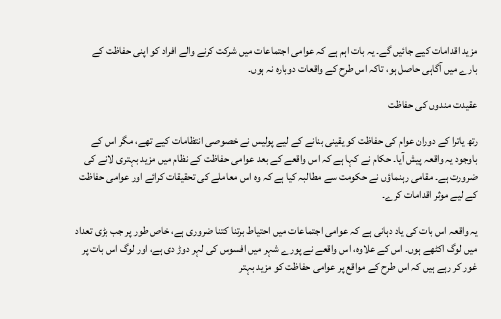مزید اقدامات کیے جائیں گے۔ یہ بات اہم ہے کہ عوامی اجتماعات میں شرکت کرنے والے افراد کو اپنی حفاظت کے بارے میں آگاہی حاصل ہو، تاکہ اس طرح کے واقعات دوبارہ نہ ہوں۔

عقیدت مندوں کی حفاظت

رتھ یاترا کے دوران عوام کی حفاظت کو یقینی بنانے کے لیے پولیس نے خصوصی انتظامات کیے تھے، مگر اس کے باوجود یہ واقعہ پیش آیا۔ حکام نے کہا ہے کہ اس واقعے کے بعد عوامی حفاظت کے نظام میں مزید بہتری لانے کی ضرورت ہے۔ مقامی رہنماؤں نے حکومت سے مطالبہ کیا ہے کہ وہ اس معاملے کی تحقیقات کرائے اور عوامی حفاظت کے لیے موثر اقدامات کرے۔

یہ واقعہ اس بات کی یاد دہانی ہے کہ عوامی اجتماعات میں احتیاط برتنا کتنا ضروری ہے، خاص طور پر جب بڑی تعداد میں لوگ اکٹھے ہوں۔ اس کے علاوہ، اس واقعے نے پورے شہر میں افسوس کی لہر دوڑ دی ہے، اور لوگ اس بات پر غور کر رہے ہیں کہ اس طرح کے مواقع پر عوامی حفاظت کو مزید بہتر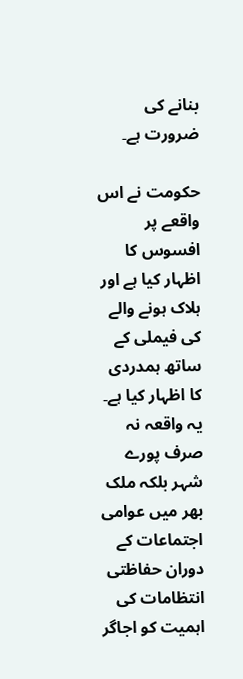بنانے کی ضرورت ہے۔

حکومت نے اس واقعے پر افسوس کا اظہار کیا ہے اور ہلاک ہونے والے کی فیملی کے ساتھ ہمدردی کا اظہار کیا ہے۔ یہ واقعہ نہ صرف پورے شہر بلکہ ملک بھر میں عوامی اجتماعات کے دوران حفاظتی انتظامات کی اہمیت کو اجاگر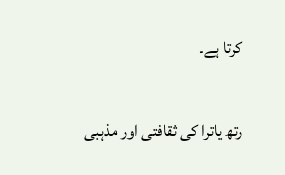کرتا ہے۔

رتھ یاترا کی ثقافتی اور مذہبی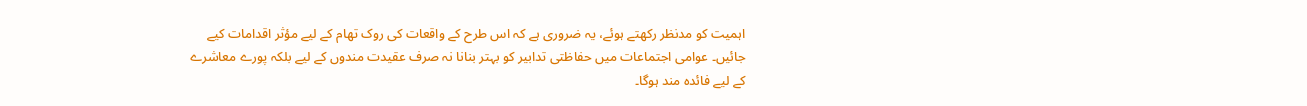اہمیت کو مدنظر رکھتے ہوئے، یہ ضروری ہے کہ اس طرح کے واقعات کی روک تھام کے لیے مؤثر اقدامات کیے جائیں۔ عوامی اجتماعات میں حفاظتی تدابیر کو بہتر بنانا نہ صرف عقیدت مندوں کے لیے بلکہ پورے معاشرے کے لیے فائدہ مند ہوگا۔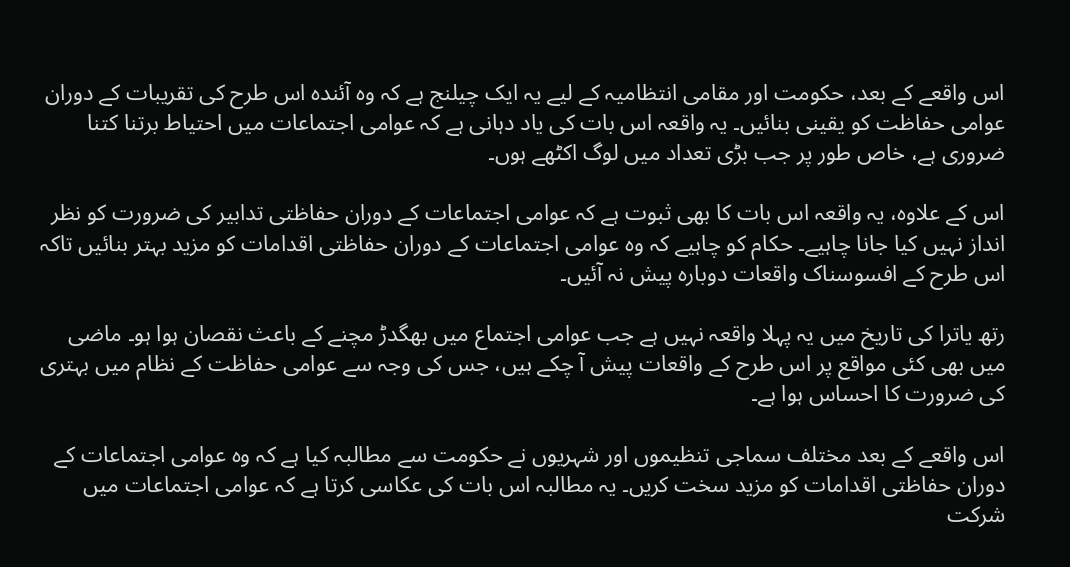اس واقعے کے بعد، حکومت اور مقامی انتظامیہ کے لیے یہ ایک چیلنج ہے کہ وہ آئندہ اس طرح کی تقریبات کے دوران عوامی حفاظت کو یقینی بنائیں۔ یہ واقعہ اس بات کی یاد دہانی ہے کہ عوامی اجتماعات میں احتیاط برتنا کتنا ضروری ہے، خاص طور پر جب بڑی تعداد میں لوگ اکٹھے ہوں۔

اس کے علاوہ، یہ واقعہ اس بات کا بھی ثبوت ہے کہ عوامی اجتماعات کے دوران حفاظتی تدابیر کی ضرورت کو نظر انداز نہیں کیا جانا چاہیے۔ حکام کو چاہیے کہ وہ عوامی اجتماعات کے دوران حفاظتی اقدامات کو مزید بہتر بنائیں تاکہ اس طرح کے افسوسناک واقعات دوبارہ پیش نہ آئیں۔

رتھ یاترا کی تاریخ میں یہ پہلا واقعہ نہیں ہے جب عوامی اجتماع میں بھگدڑ مچنے کے باعث نقصان ہوا ہو۔ ماضی میں بھی کئی مواقع پر اس طرح کے واقعات پیش آ چکے ہیں، جس کی وجہ سے عوامی حفاظت کے نظام میں بہتری کی ضرورت کا احساس ہوا ہے۔

اس واقعے کے بعد مختلف سماجی تنظیموں اور شہریوں نے حکومت سے مطالبہ کیا ہے کہ وہ عوامی اجتماعات کے دوران حفاظتی اقدامات کو مزید سخت کریں۔ یہ مطالبہ اس بات کی عکاسی کرتا ہے کہ عوامی اجتماعات میں شرکت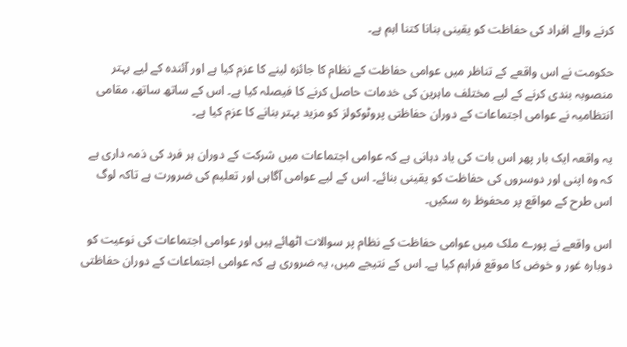کرنے والے افراد کی حفاظت کو یقینی بنانا کتنا اہم ہے۔

حکومت نے اس واقعے کے تناظر میں عوامی حفاظت کے نظام کا جائزہ لینے کا عزم کیا ہے اور آئندہ کے لیے بہتر منصوبہ بندی کرنے کے لیے مختلف ماہرین کی خدمات حاصل کرنے کا فیصلہ کیا ہے۔ اس کے ساتھ ساتھ، مقامی انتظامیہ نے عوامی اجتماعات کے دوران حفاظتی پروٹوکولز کو مزید بہتر بنانے کا عزم کیا ہے۔

یہ واقعہ ایک بار پھر اس بات کی یاد دہانی ہے کہ عوامی اجتماعات میں شرکت کے دوران ہر فرد کی ذمہ داری ہے کہ وہ اپنی اور دوسروں کی حفاظت کو یقینی بنائے۔ اس کے لیے عوامی آگاہی اور تعلیم کی ضرورت ہے تاکہ لوگ اس طرح کے مواقع پر محفوظ رہ سکیں۔

اس واقعے نے پورے ملک میں عوامی حفاظت کے نظام پر سوالات اٹھائے ہیں اور عوامی اجتماعات کی نوعیت کو دوبارہ غور و خوض کا موقع فراہم کیا ہے۔ اس کے نتیجے میں، یہ ضروری ہے کہ عوامی اجتماعات کے دوران حفاظتی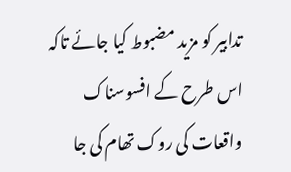تدابیر کو مزید مضبوط کیا جائے تاکہ اس طرح کے افسوسناک واقعات کی روک تھام کی جا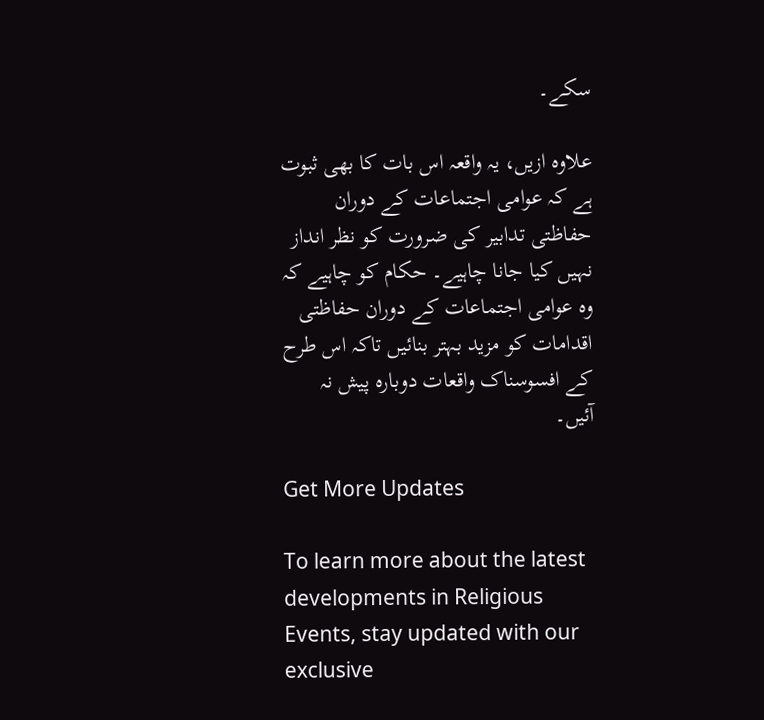سکے۔

علاوہ ازیں، یہ واقعہ اس بات کا بھی ثبوت ہے کہ عوامی اجتماعات کے دوران حفاظتی تدابیر کی ضرورت کو نظر انداز نہیں کیا جانا چاہیے۔ حکام کو چاہیے کہ وہ عوامی اجتماعات کے دوران حفاظتی اقدامات کو مزید بہتر بنائیں تاکہ اس طرح کے افسوسناک واقعات دوبارہ پیش نہ آئیں۔

Get More Updates

To learn more about the latest developments in Religious Events, stay updated with our exclusive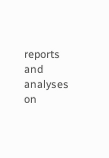reports and analyses on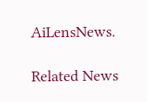AiLensNews.

Related News